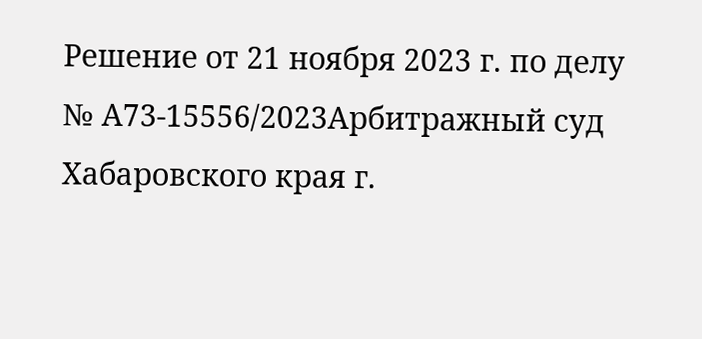Решение от 21 ноября 2023 г. по делу № А73-15556/2023Арбитражный суд Хабаровского края г.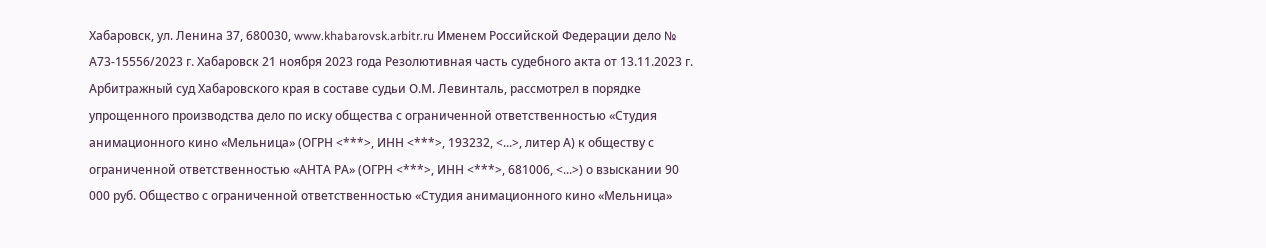Хабаровск, ул. Ленина 37, 680030, www.khabarovsk.arbitr.ru Именем Российской Федерации дело № А73-15556/2023 г. Хабаровск 21 ноября 2023 года Резолютивная часть судебного акта от 13.11.2023 г. Арбитражный суд Хабаровского края в составе судьи О.М. Левинталь, рассмотрел в порядке упрощенного производства дело по иску общества с ограниченной ответственностью «Студия анимационного кино «Мельница» (ОГРН <***>, ИНН <***>, 193232, <...>, литер А) к обществу с ограниченной ответственностью «АНТА РА» (ОГРН <***>, ИНН <***>, 681006, <...>) о взыскании 90 000 руб. Общество с ограниченной ответственностью «Студия анимационного кино «Мельница»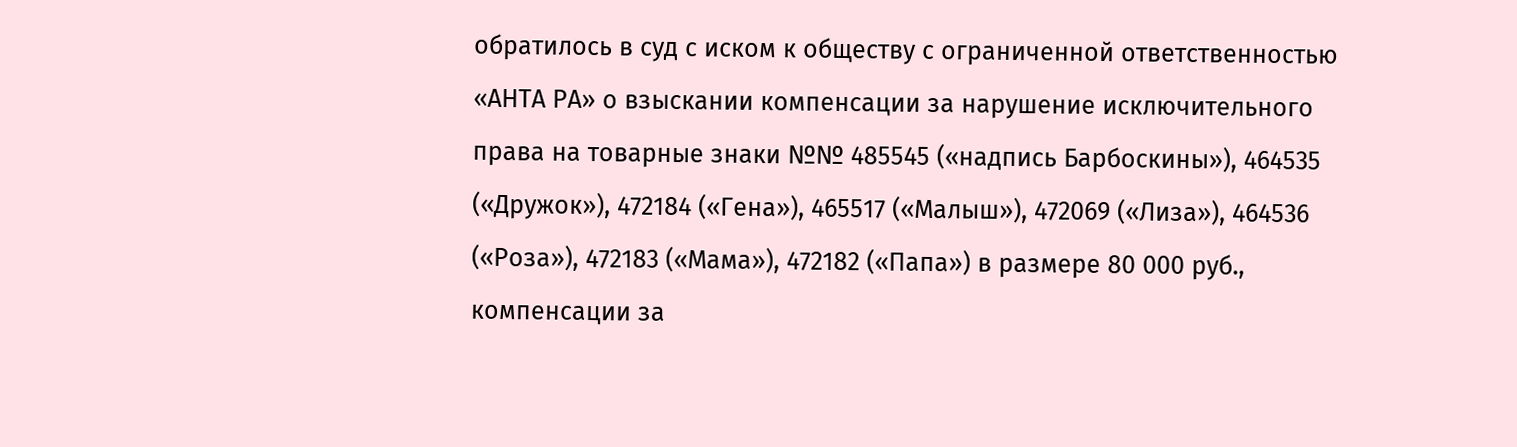обратилось в суд с иском к обществу с ограниченной ответственностью «АНТА РА» о взыскании компенсации за нарушение исключительного права на товарные знаки №№ 485545 («надпись Барбоскины»), 464535 («Дружок»), 472184 («Гена»), 465517 («Малыш»), 472069 («Лиза»), 464536 («Роза»), 472183 («Мама»), 472182 («Папа») в размере 80 000 руб., компенсации за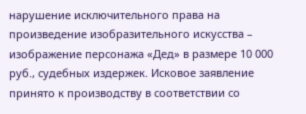нарушение исключительного права на произведение изобразительного искусства – изображение персонажа «Дед» в размере 10 000 руб., судебных издержек. Исковое заявление принято к производству в соответствии со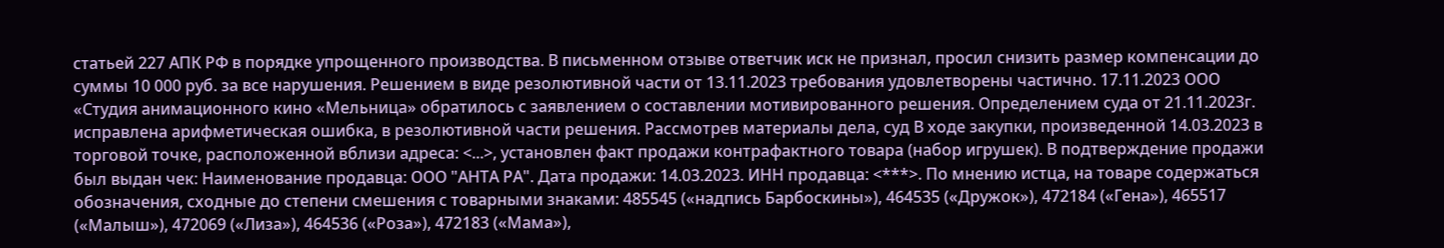статьей 227 АПК РФ в порядке упрощенного производства. В письменном отзыве ответчик иск не признал, просил снизить размер компенсации до суммы 10 000 руб. за все нарушения. Решением в виде резолютивной части от 13.11.2023 требования удовлетворены частично. 17.11.2023 ООО «Студия анимационного кино «Мельница» обратилось с заявлением о составлении мотивированного решения. Определением суда от 21.11.2023г. исправлена арифметическая ошибка, в резолютивной части решения. Рассмотрев материалы дела, суд В ходе закупки, произведенной 14.03.2023 в торговой точке, расположенной вблизи адреса: <...>, установлен факт продажи контрафактного товара (набор игрушек). В подтверждение продажи был выдан чек: Наименование продавца: ООО "АНТА РА". Дата продажи: 14.03.2023. ИНН продавца: <***>. По мнению истца, на товаре содержаться обозначения, сходные до степени смешения с товарными знаками: 485545 («надпись Барбоскины»), 464535 («Дружок»), 472184 («Гена»), 465517 («Малыш»), 472069 («Лиза»), 464536 («Роза»), 472183 («Мама»),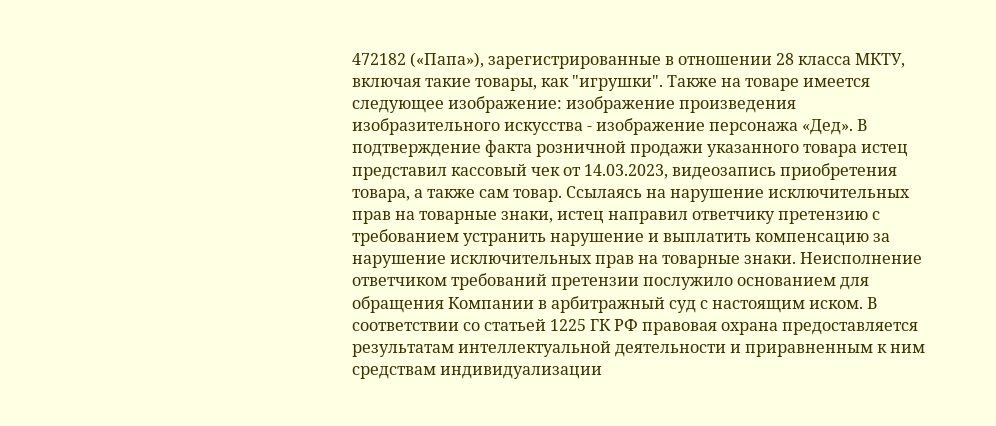472182 («Папа»), зарегистрированные в отношении 28 класса МКТУ, включая такие товары, как "игрушки". Также на товаре имеется следующее изображение: изображение произведения изобразительного искусства - изображение персонажа «Дед». В подтверждение факта розничной продажи указанного товара истец представил кассовый чек от 14.03.2023, видеозапись приобретения товара, а также сам товар. Ссылаясь на нарушение исключительных прав на товарные знаки, истец направил ответчику претензию с требованием устранить нарушение и выплатить компенсацию за нарушение исключительных прав на товарные знаки. Неисполнение ответчиком требований претензии послужило основанием для обращения Компании в арбитражный суд с настоящим иском. В соответствии со статьей 1225 ГК РФ правовая охрана предоставляется результатам интеллектуальной деятельности и приравненным к ним средствам индивидуализации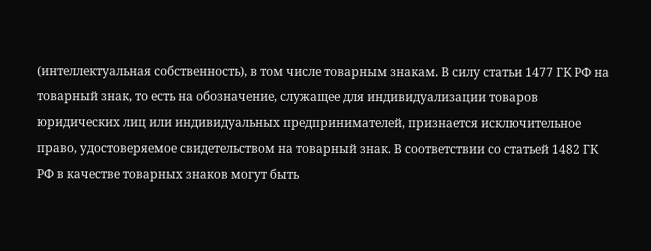(интеллектуальная собственность), в том числе товарным знакам. В силу статьи 1477 ГК РФ на товарный знак, то есть на обозначение, служащее для индивидуализации товаров юридических лиц или индивидуальных предпринимателей, признается исключительное право, удостоверяемое свидетельством на товарный знак. В соответствии со статьей 1482 ГК РФ в качестве товарных знаков могут быть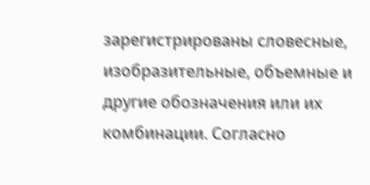зарегистрированы словесные, изобразительные, объемные и другие обозначения или их комбинации. Согласно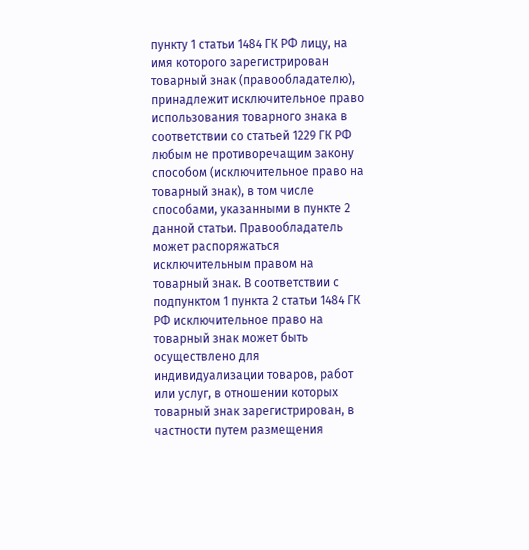пункту 1 статьи 1484 ГК РФ лицу, на имя которого зарегистрирован товарный знак (правообладателю), принадлежит исключительное право использования товарного знака в соответствии со статьей 1229 ГК РФ любым не противоречащим закону способом (исключительное право на товарный знак), в том числе способами, указанными в пункте 2 данной статьи. Правообладатель может распоряжаться исключительным правом на товарный знак. В соответствии с подпунктом 1 пункта 2 статьи 1484 ГК РФ исключительное право на товарный знак может быть осуществлено для индивидуализации товаров, работ или услуг, в отношении которых товарный знак зарегистрирован, в частности путем размещения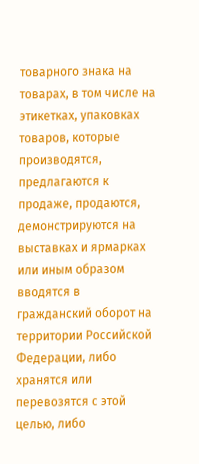товарного знака на товарах, в том числе на этикетках, упаковках товаров, которые производятся, предлагаются к продаже, продаются, демонстрируются на выставках и ярмарках или иным образом вводятся в гражданский оборот на территории Российской Федерации, либо хранятся или перевозятся с этой целью, либо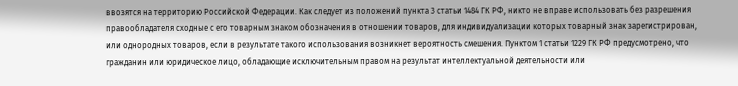ввозятся на территорию Российской Федерации. Как следует из положений пункта 3 статьи 1484 ГК РФ, никто не вправе использовать без разрешения правообладателя сходные с его товарным знаком обозначения в отношении товаров, для индивидуализации которых товарный знак зарегистрирован, или однородных товаров, если в результате такого использования возникнет вероятность смешения. Пунктом 1 статьи 1229 ГК РФ предусмотрено, что гражданин или юридическое лицо, обладающие исключительным правом на результат интеллектуальной деятельности или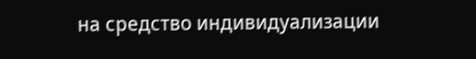на средство индивидуализации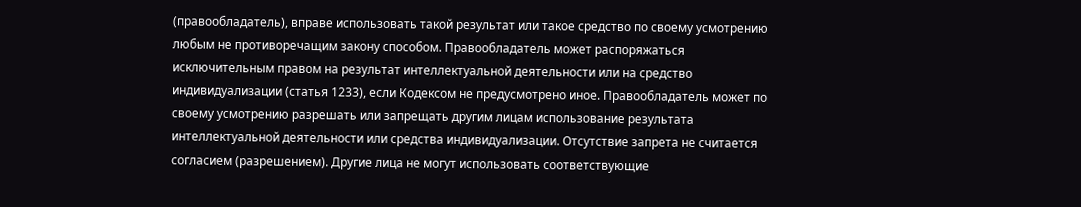(правообладатель), вправе использовать такой результат или такое средство по своему усмотрению любым не противоречащим закону способом. Правообладатель может распоряжаться исключительным правом на результат интеллектуальной деятельности или на средство индивидуализации (статья 1233), если Кодексом не предусмотрено иное. Правообладатель может по своему усмотрению разрешать или запрещать другим лицам использование результата интеллектуальной деятельности или средства индивидуализации. Отсутствие запрета не считается согласием (разрешением). Другие лица не могут использовать соответствующие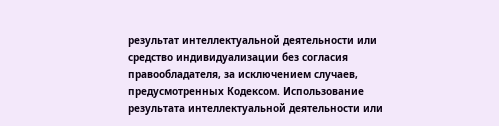результат интеллектуальной деятельности или средство индивидуализации без согласия правообладателя, за исключением случаев, предусмотренных Кодексом. Использование результата интеллектуальной деятельности или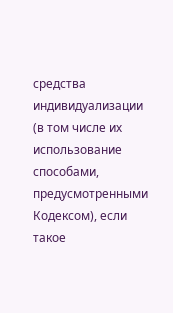средства индивидуализации (в том числе их использование способами, предусмотренными Кодексом), если такое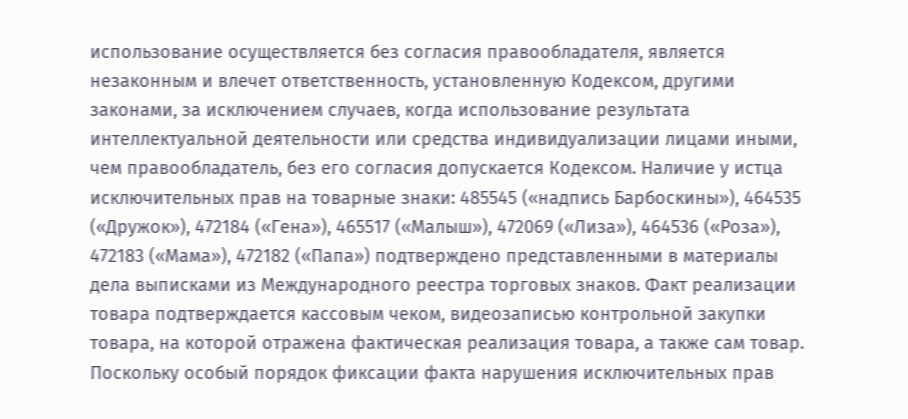использование осуществляется без согласия правообладателя, является незаконным и влечет ответственность, установленную Кодексом, другими законами, за исключением случаев, когда использование результата интеллектуальной деятельности или средства индивидуализации лицами иными, чем правообладатель, без его согласия допускается Кодексом. Наличие у истца исключительных прав на товарные знаки: 485545 («надпись Барбоскины»), 464535 («Дружок»), 472184 («Гена»), 465517 («Малыш»), 472069 («Лиза»), 464536 («Роза»), 472183 («Мама»), 472182 («Папа») подтверждено представленными в материалы дела выписками из Международного реестра торговых знаков. Факт реализации товара подтверждается кассовым чеком, видеозаписью контрольной закупки товара, на которой отражена фактическая реализация товара, а также сам товар. Поскольку особый порядок фиксации факта нарушения исключительных прав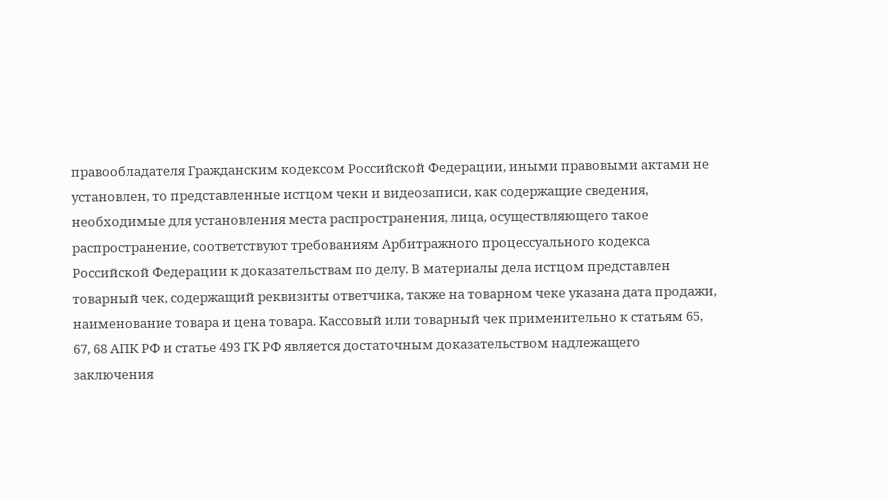правообладателя Гражданским кодексом Российской Федерации, иными правовыми актами не установлен, то представленные истцом чеки и видеозаписи, как содержащие сведения, необходимые для установления места распространения, лица, осуществляющего такое распространение, соответствуют требованиям Арбитражного процессуального кодекса Российской Федерации к доказательствам по делу. В материалы дела истцом представлен товарный чек, содержащий реквизиты ответчика, также на товарном чеке указана дата продажи, наименование товара и цена товара. Кассовый или товарный чек применительно к статьям 65, 67, 68 АПК РФ и статье 493 ГК РФ является достаточным доказательством надлежащего заключения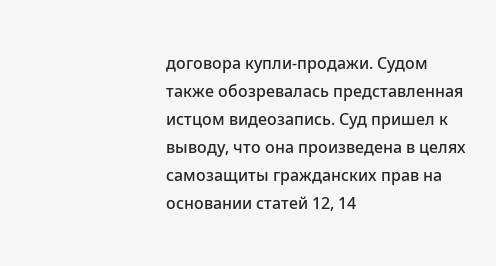договора купли-продажи. Судом также обозревалась представленная истцом видеозапись. Суд пришел к выводу, что она произведена в целях самозащиты гражданских прав на основании статей 12, 14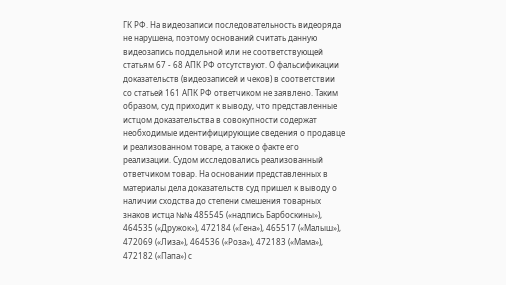ГК РФ. На видеозаписи последовательность видеоряда не нарушена, поэтому оснований считать данную видеозапись поддельной или не соответствующей статьям 67 - 68 АПК РФ отсутствуют. О фальсификации доказательств (видеозаписей и чеков) в соответствии со статьей 161 АПК РФ ответчиком не заявлено. Таким образом, суд приходит к выводу, что представленные истцом доказательства в совокупности содержат необходимые идентифицирующие сведения о продавце и реализованном товаре, а также о факте его реализации. Судом исследовались реализованный ответчиком товар. На основании представленных в материалы дела доказательств суд пришел к выводу о наличии сходства до степени смешения товарных знаков истца №№ 485545 («надпись Барбоскины»), 464535 («Дружок»), 472184 («Гена»), 465517 («Малыш»), 472069 («Лиза»), 464536 («Роза»), 472183 («Мама»), 472182 («Папа») с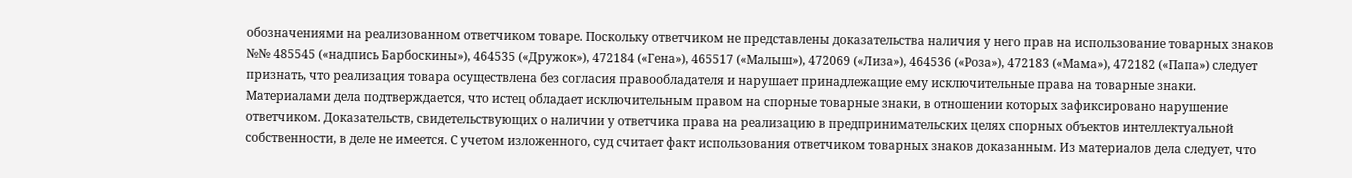обозначениями на реализованном ответчиком товаре. Поскольку ответчиком не представлены доказательства наличия у него прав на использование товарных знаков №№ 485545 («надпись Барбоскины»), 464535 («Дружок»), 472184 («Гена»), 465517 («Малыш»), 472069 («Лиза»), 464536 («Роза»), 472183 («Мама»), 472182 («Папа») следует признать, что реализация товара осуществлена без согласия правообладателя и нарушает принадлежащие ему исключительные права на товарные знаки. Материалами дела подтверждается, что истец обладает исключительным правом на спорные товарные знаки, в отношении которых зафиксировано нарушение ответчиком. Доказательств, свидетельствующих о наличии у ответчика права на реализацию в предпринимательских целях спорных объектов интеллектуальной собственности, в деле не имеется. С учетом изложенного, суд считает факт использования ответчиком товарных знаков доказанным. Из материалов дела следует, что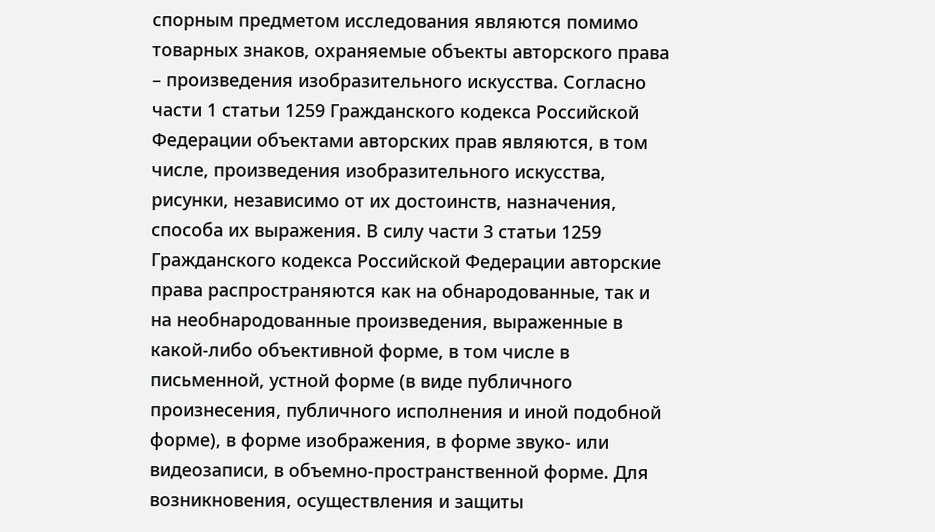спорным предметом исследования являются помимо товарных знаков, охраняемые объекты авторского права – произведения изобразительного искусства. Согласно части 1 статьи 1259 Гражданского кодекса Российской Федерации объектами авторских прав являются, в том числе, произведения изобразительного искусства, рисунки, независимо от их достоинств, назначения, способа их выражения. В силу части 3 статьи 1259 Гражданского кодекса Российской Федерации авторские права распространяются как на обнародованные, так и на необнародованные произведения, выраженные в какой-либо объективной форме, в том числе в письменной, устной форме (в виде публичного произнесения, публичного исполнения и иной подобной форме), в форме изображения, в форме звуко- или видеозаписи, в объемно-пространственной форме. Для возникновения, осуществления и защиты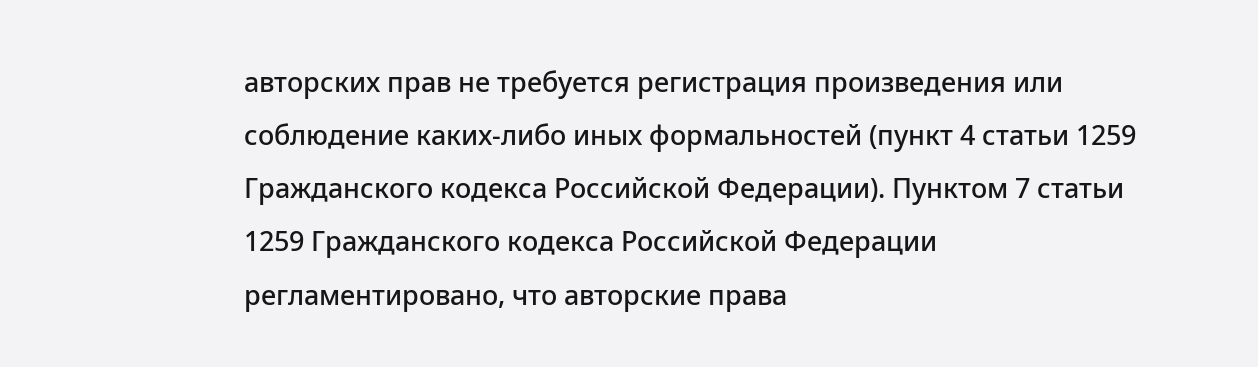авторских прав не требуется регистрация произведения или соблюдение каких-либо иных формальностей (пункт 4 статьи 1259 Гражданского кодекса Российской Федерации). Пунктом 7 статьи 1259 Гражданского кодекса Российской Федерации регламентировано, что авторские права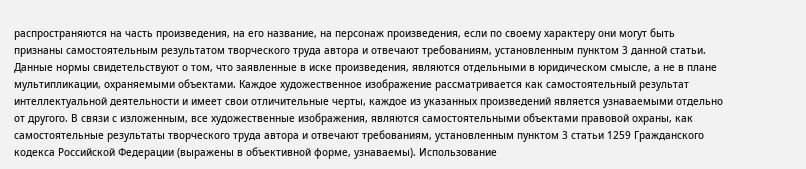распространяются на часть произведения, на его название, на персонаж произведения, если по своему характеру они могут быть признаны самостоятельным результатом творческого труда автора и отвечают требованиям, установленным пунктом 3 данной статьи. Данные нормы свидетельствуют о том, что заявленные в иске произведения, являются отдельными в юридическом смысле, а не в плане мультипликации, охраняемыми объектами. Каждое художественное изображение рассматривается как самостоятельный результат интеллектуальной деятельности и имеет свои отличительные черты, каждое из указанных произведений является узнаваемыми отдельно от другого. В связи с изложенным, все художественные изображения, являются самостоятельными объектами правовой охраны, как самостоятельные результаты творческого труда автора и отвечают требованиям, установленным пунктом 3 статьи 1259 Гражданского кодекса Российской Федерации (выражены в объективной форме, узнаваемы). Использование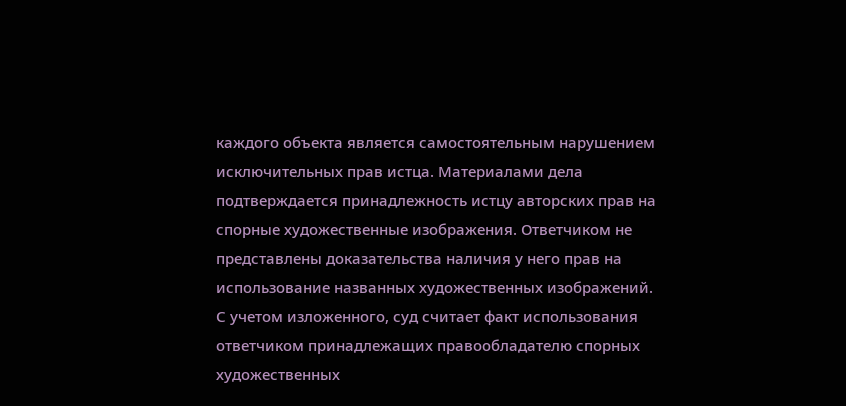каждого объекта является самостоятельным нарушением исключительных прав истца. Материалами дела подтверждается принадлежность истцу авторских прав на спорные художественные изображения. Ответчиком не представлены доказательства наличия у него прав на использование названных художественных изображений. С учетом изложенного, суд считает факт использования ответчиком принадлежащих правообладателю спорных художественных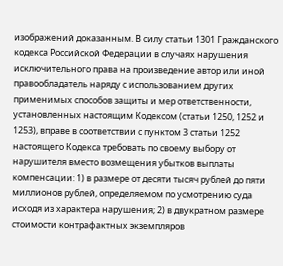изображений доказанным. В силу статьи 1301 Гражданского кодекса Российской Федерации в случаях нарушения исключительного права на произведение автор или иной правообладатель наряду с использованием других применимых способов защиты и мер ответственности, установленных настоящим Кодексом (статьи 1250, 1252 и 1253), вправе в соответствии с пунктом 3 статьи 1252 настоящего Кодекса требовать по своему выбору от нарушителя вместо возмещения убытков выплаты компенсации: 1) в размере от десяти тысяч рублей до пяти миллионов рублей, определяемом по усмотрению суда исходя из характера нарушения; 2) в двукратном размере стоимости контрафактных экземпляров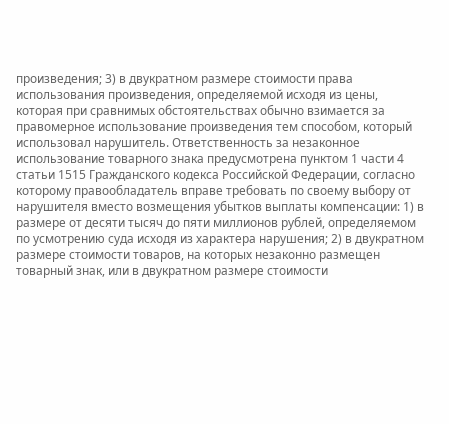произведения; 3) в двукратном размере стоимости права использования произведения, определяемой исходя из цены, которая при сравнимых обстоятельствах обычно взимается за правомерное использование произведения тем способом, который использовал нарушитель. Ответственность за незаконное использование товарного знака предусмотрена пунктом 1 части 4 статьи 1515 Гражданского кодекса Российской Федерации, согласно которому правообладатель вправе требовать по своему выбору от нарушителя вместо возмещения убытков выплаты компенсации: 1) в размере от десяти тысяч до пяти миллионов рублей, определяемом по усмотрению суда исходя из характера нарушения; 2) в двукратном размере стоимости товаров, на которых незаконно размещен товарный знак, или в двукратном размере стоимости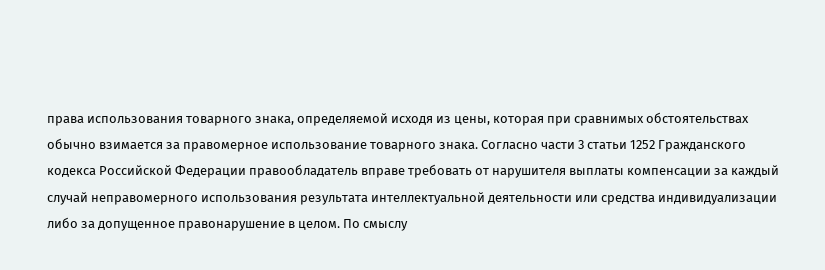права использования товарного знака, определяемой исходя из цены, которая при сравнимых обстоятельствах обычно взимается за правомерное использование товарного знака. Согласно части 3 статьи 1252 Гражданского кодекса Российской Федерации правообладатель вправе требовать от нарушителя выплаты компенсации за каждый случай неправомерного использования результата интеллектуальной деятельности или средства индивидуализации либо за допущенное правонарушение в целом. По смыслу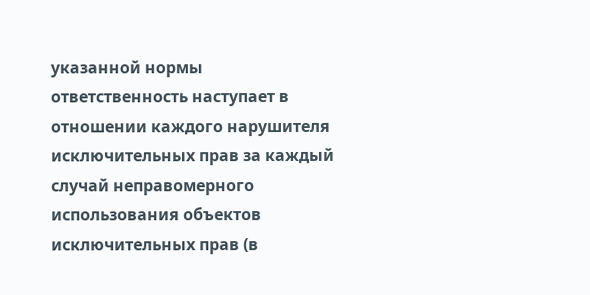указанной нормы ответственность наступает в отношении каждого нарушителя исключительных прав за каждый случай неправомерного использования объектов исключительных прав (в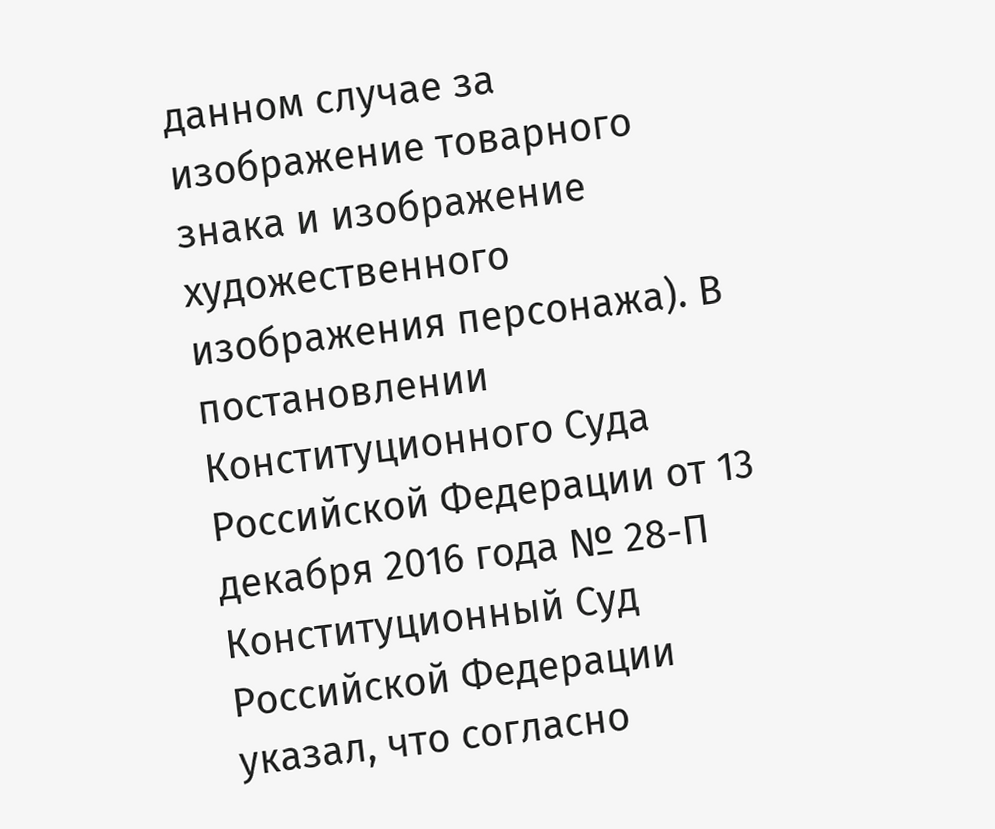данном случае за изображение товарного знака и изображение художественного изображения персонажа). В постановлении Конституционного Суда Российской Федерации от 13 декабря 2016 года № 28-П Конституционный Суд Российской Федерации указал, что согласно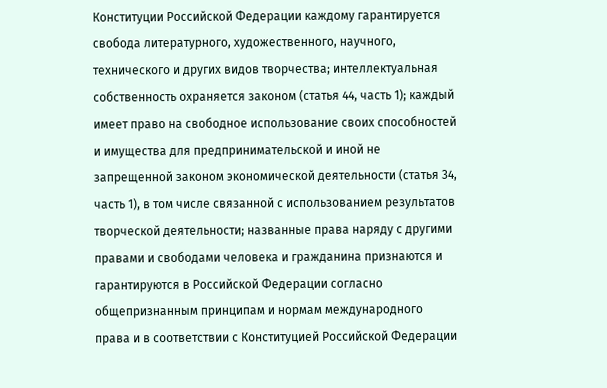Конституции Российской Федерации каждому гарантируется свобода литературного, художественного, научного, технического и других видов творчества; интеллектуальная собственность охраняется законом (статья 44, часть 1); каждый имеет право на свободное использование своих способностей и имущества для предпринимательской и иной не запрещенной законом экономической деятельности (статья 34, часть 1), в том числе связанной с использованием результатов творческой деятельности; названные права наряду с другими правами и свободами человека и гражданина признаются и гарантируются в Российской Федерации согласно общепризнанным принципам и нормам международного права и в соответствии с Конституцией Российской Федерации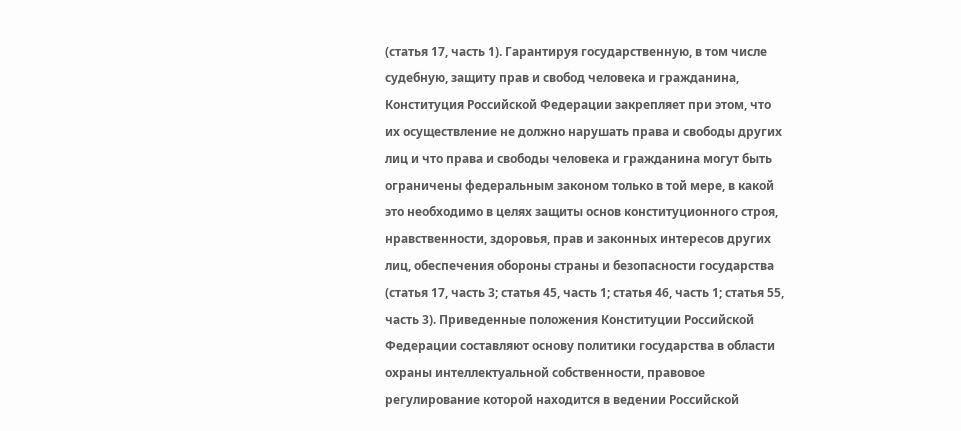(статья 17, часть 1). Гарантируя государственную, в том числе судебную, защиту прав и свобод человека и гражданина, Конституция Российской Федерации закрепляет при этом, что их осуществление не должно нарушать права и свободы других лиц и что права и свободы человека и гражданина могут быть ограничены федеральным законом только в той мере, в какой это необходимо в целях защиты основ конституционного строя, нравственности, здоровья, прав и законных интересов других лиц, обеспечения обороны страны и безопасности государства (статья 17, часть 3; статья 45, часть 1; статья 46, часть 1; статья 55, часть 3). Приведенные положения Конституции Российской Федерации составляют основу политики государства в области охраны интеллектуальной собственности, правовое регулирование которой находится в ведении Российской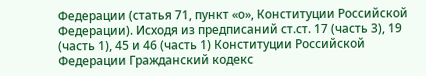Федерации (статья 71, пункт «о», Конституции Российской Федерации). Исходя из предписаний ст.ст. 17 (часть 3), 19 (часть 1), 45 и 46 (часть 1) Конституции Российской Федерации Гражданский кодекс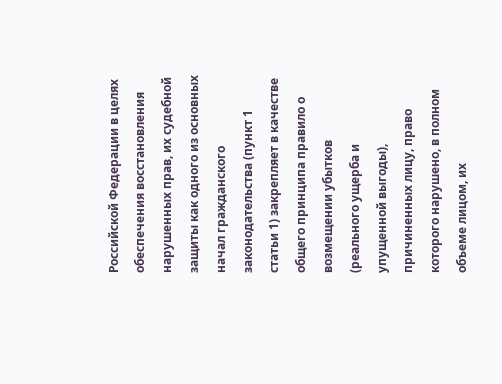Российской Федерации в целях обеспечения восстановления нарушенных прав, их судебной защиты как одного из основных начал гражданского законодательства (пункт 1 статьи 1) закрепляет в качестве общего принципа правило о возмещении убытков (реального ущерба и упущенной выгоды), причиненных лицу, право которого нарушено, в полном объеме лицом, их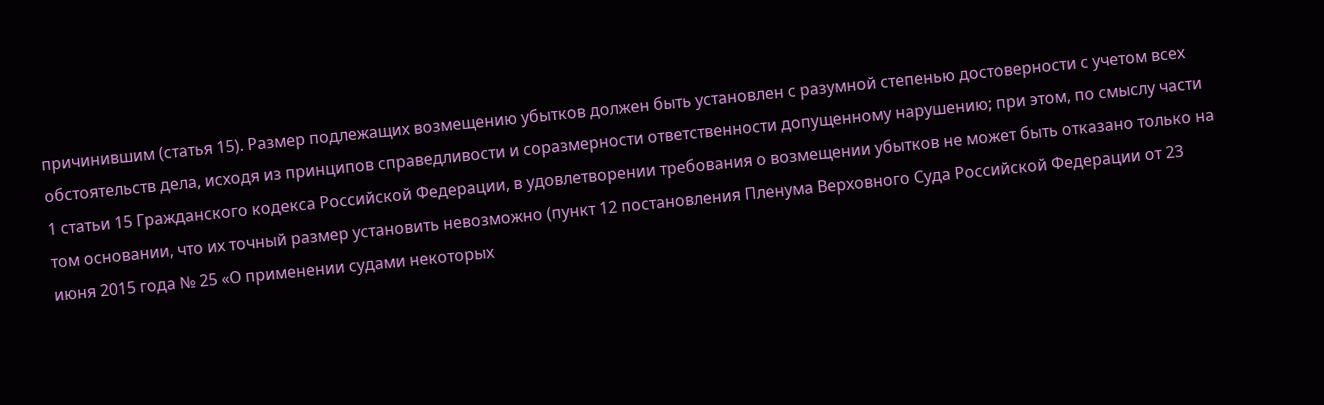причинившим (статья 15). Размер подлежащих возмещению убытков должен быть установлен с разумной степенью достоверности с учетом всех обстоятельств дела, исходя из принципов справедливости и соразмерности ответственности допущенному нарушению; при этом, по смыслу части 1 статьи 15 Гражданского кодекса Российской Федерации, в удовлетворении требования о возмещении убытков не может быть отказано только на том основании, что их точный размер установить невозможно (пункт 12 постановления Пленума Верховного Суда Российской Федерации от 23 июня 2015 года № 25 «О применении судами некоторых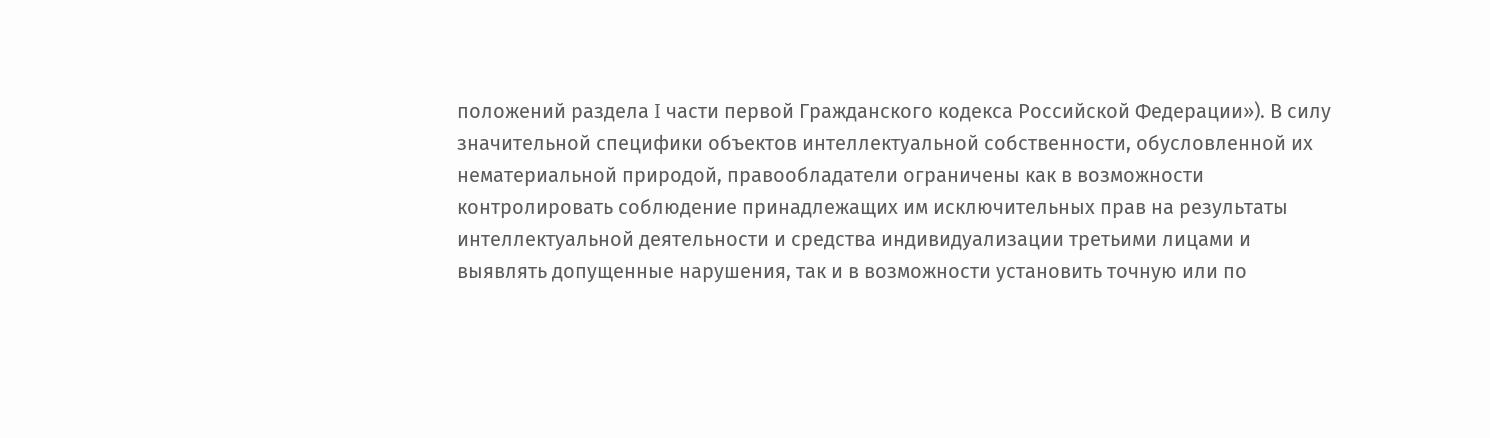положений раздела I части первой Гражданского кодекса Российской Федерации»). В силу значительной специфики объектов интеллектуальной собственности, обусловленной их нематериальной природой, правообладатели ограничены как в возможности контролировать соблюдение принадлежащих им исключительных прав на результаты интеллектуальной деятельности и средства индивидуализации третьими лицами и выявлять допущенные нарушения, так и в возможности установить точную или по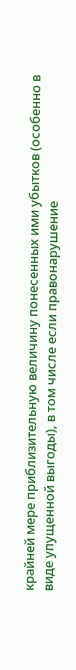крайней мере приблизительную величину понесенных ими убытков (особенно в виде упущенной выгоды), в том числе если правонарушение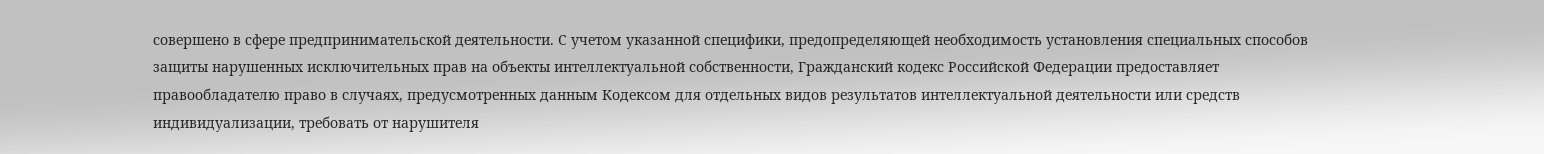совершено в сфере предпринимательской деятельности. С учетом указанной специфики, предопределяющей необходимость установления специальных способов защиты нарушенных исключительных прав на объекты интеллектуальной собственности, Гражданский кодекс Российской Федерации предоставляет правообладателю право в случаях, предусмотренных данным Кодексом для отдельных видов результатов интеллектуальной деятельности или средств индивидуализации, требовать от нарушителя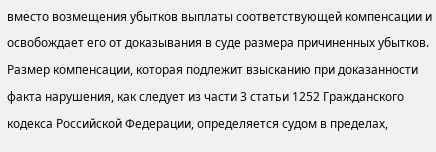вместо возмещения убытков выплаты соответствующей компенсации и освобождает его от доказывания в суде размера причиненных убытков. Размер компенсации, которая подлежит взысканию при доказанности факта нарушения, как следует из части 3 статьи 1252 Гражданского кодекса Российской Федерации, определяется судом в пределах,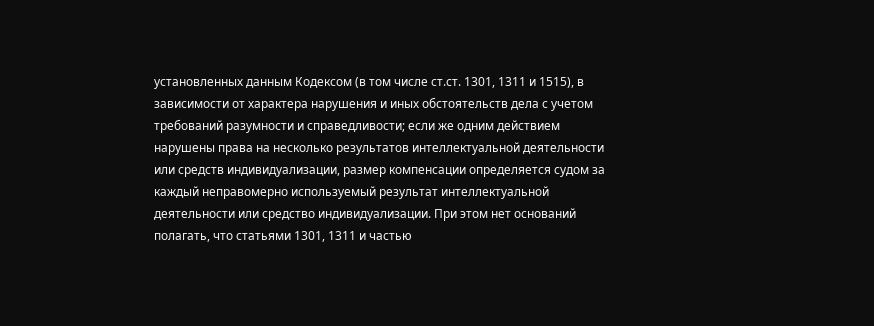установленных данным Кодексом (в том числе ст.ст. 1301, 1311 и 1515), в зависимости от характера нарушения и иных обстоятельств дела с учетом требований разумности и справедливости; если же одним действием нарушены права на несколько результатов интеллектуальной деятельности или средств индивидуализации, размер компенсации определяется судом за каждый неправомерно используемый результат интеллектуальной деятельности или средство индивидуализации. При этом нет оснований полагать, что статьями 1301, 1311 и частью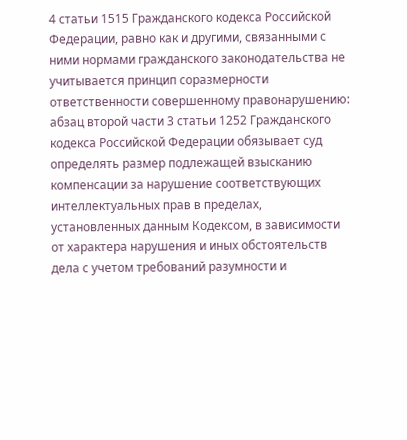4 статьи 1515 Гражданского кодекса Российской Федерации, равно как и другими, связанными с ними нормами гражданского законодательства не учитывается принцип соразмерности ответственности совершенному правонарушению: абзац второй части 3 статьи 1252 Гражданского кодекса Российской Федерации обязывает суд определять размер подлежащей взысканию компенсации за нарушение соответствующих интеллектуальных прав в пределах, установленных данным Кодексом, в зависимости от характера нарушения и иных обстоятельств дела с учетом требований разумности и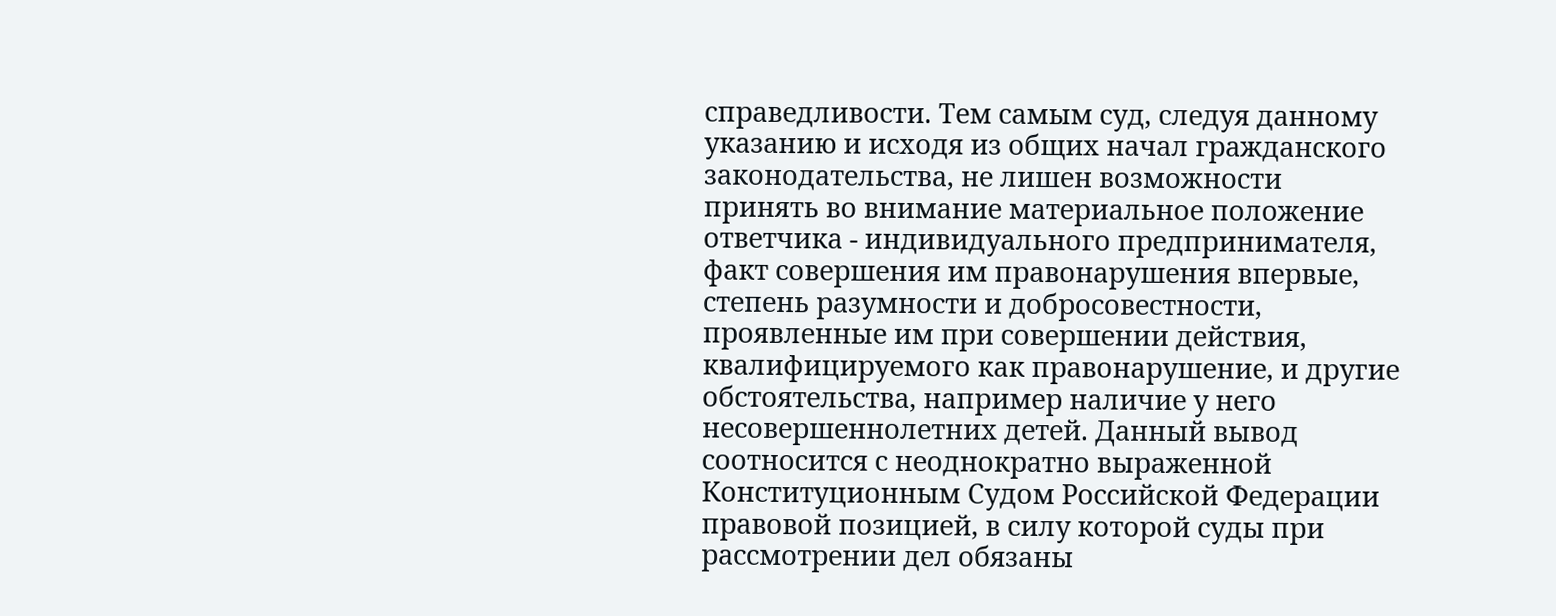справедливости. Тем самым суд, следуя данному указанию и исходя из общих начал гражданского законодательства, не лишен возможности принять во внимание материальное положение ответчика - индивидуального предпринимателя, факт совершения им правонарушения впервые, степень разумности и добросовестности, проявленные им при совершении действия, квалифицируемого как правонарушение, и другие обстоятельства, например наличие у него несовершеннолетних детей. Данный вывод соотносится с неоднократно выраженной Конституционным Судом Российской Федерации правовой позицией, в силу которой суды при рассмотрении дел обязаны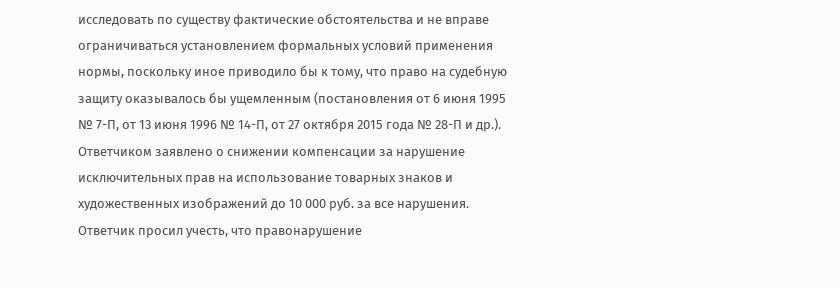исследовать по существу фактические обстоятельства и не вправе ограничиваться установлением формальных условий применения нормы, поскольку иное приводило бы к тому, что право на судебную защиту оказывалось бы ущемленным (постановления от 6 июня 1995 № 7-П, от 13 июня 1996 № 14-П, от 27 октября 2015 года № 28-П и др.). Ответчиком заявлено о снижении компенсации за нарушение исключительных прав на использование товарных знаков и художественных изображений до 10 000 руб. за все нарушения. Ответчик просил учесть, что правонарушение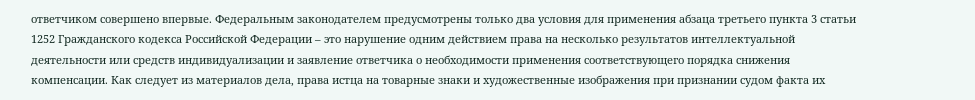ответчиком совершено впервые. Федеральным законодателем предусмотрены только два условия для применения абзаца третьего пункта 3 статьи 1252 Гражданского кодекса Российской Федерации – это нарушение одним действием права на несколько результатов интеллектуальной деятельности или средств индивидуализации и заявление ответчика о необходимости применения соответствующего порядка снижения компенсации. Как следует из материалов дела, права истца на товарные знаки и художественные изображения при признании судом факта их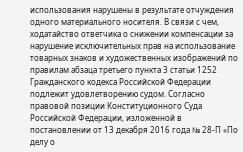использования нарушены в результате отчуждения одного материального носителя. В связи с чем, ходатайство ответчика о снижении компенсации за нарушение исключительных прав на использование товарных знаков и художественных изображений по правилам абзаца третьего пункта 3 статьи 1252 Гражданского кодекса Российской Федерации подлежит удовлетворению судом. Согласно правовой позиции Конституционного Суда Российской Федерации, изложенной в постановлении от 13 декабря 2016 года № 28-П «По делу о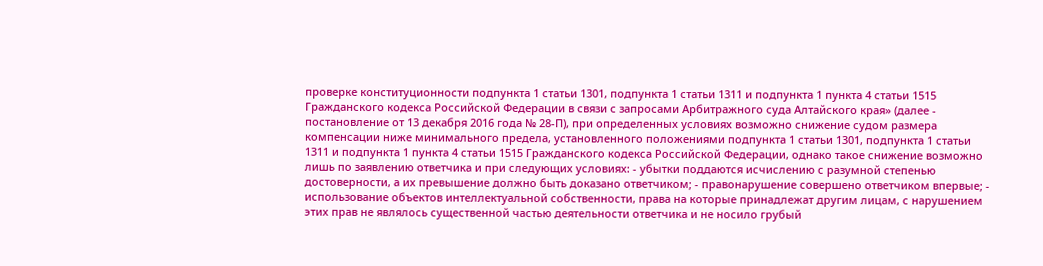проверке конституционности подпункта 1 статьи 1301, подпункта 1 статьи 1311 и подпункта 1 пункта 4 статьи 1515 Гражданского кодекса Российской Федерации в связи с запросами Арбитражного суда Алтайского края» (далее - постановление от 13 декабря 2016 года № 28-П), при определенных условиях возможно снижение судом размера компенсации ниже минимального предела, установленного положениями подпункта 1 статьи 1301, подпункта 1 статьи 1311 и подпункта 1 пункта 4 статьи 1515 Гражданского кодекса Российской Федерации, однако такое снижение возможно лишь по заявлению ответчика и при следующих условиях: - убытки поддаются исчислению с разумной степенью достоверности, а их превышение должно быть доказано ответчиком; - правонарушение совершено ответчиком впервые; - использование объектов интеллектуальной собственности, права на которые принадлежат другим лицам, с нарушением этих прав не являлось существенной частью деятельности ответчика и не носило грубый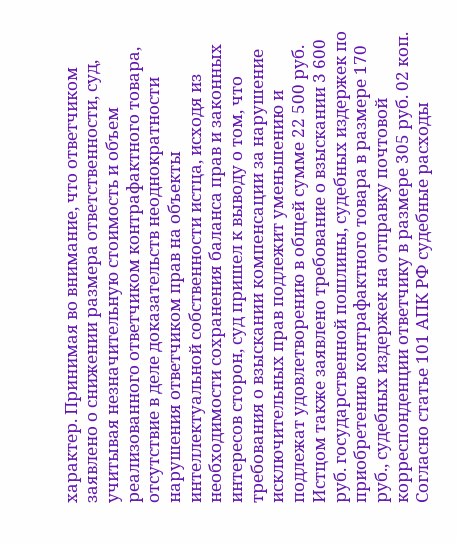характер. Принимая во внимание, что ответчиком заявлено о снижении размера ответственности, суд, учитывая незначительную стоимость и объем реализованного ответчиком контрафактного товара, отсутствие в деле доказательств неоднократности нарушения ответчиком прав на объекты интеллектуальной собственности истца, исходя из необходимости сохранения баланса прав и законных интересов сторон, суд пришел к выводу о том, что требования о взыскании компенсации за нарушение исключительных прав подлежит уменьшению и подлежат удовлетворению в общей сумме 22 500 руб. Истцом также заявлено требование о взыскании 3 600 руб. государственной пошлины, судебных издержек по приобретению контрафактного товара в размере 170 руб., судебных издержек на отправку почтовой корреспонденции ответчику в размере 305 руб. 02 коп. Согласно статье 101 АПК РФ судебные расходы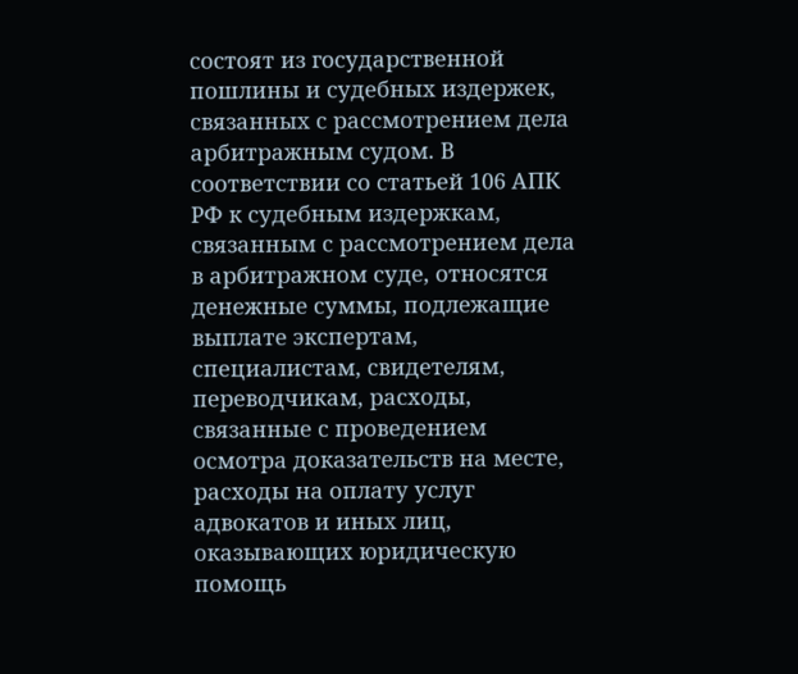состоят из государственной пошлины и судебных издержек, связанных с рассмотрением дела арбитражным судом. В соответствии со статьей 106 АПК РФ к судебным издержкам, связанным с рассмотрением дела в арбитражном суде, относятся денежные суммы, подлежащие выплате экспертам, специалистам, свидетелям, переводчикам, расходы, связанные с проведением осмотра доказательств на месте, расходы на оплату услуг адвокатов и иных лиц, оказывающих юридическую помощь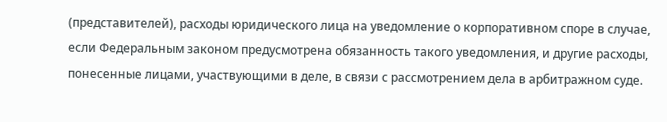(представителей), расходы юридического лица на уведомление о корпоративном споре в случае, если Федеральным законом предусмотрена обязанность такого уведомления, и другие расходы, понесенные лицами, участвующими в деле, в связи с рассмотрением дела в арбитражном суде.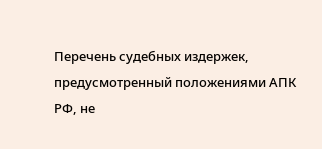Перечень судебных издержек, предусмотренный положениями АПК РФ, не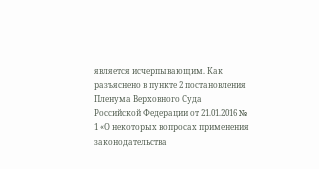является исчерпывающим. Как разъяснено в пункте 2 постановления Пленума Верховного Суда Российской Федерации от 21.01.2016 № 1 «О некоторых вопросах применения законодательства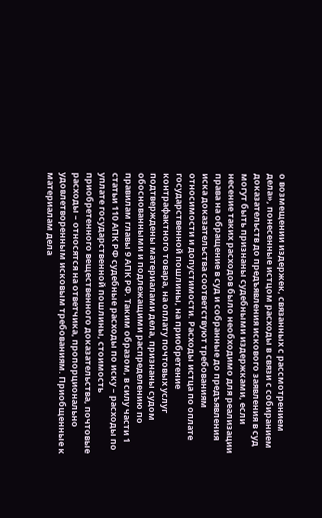о возмещении издержек, связанных с рассмотрением дела», понесенные истцом расходы в связи с собиранием доказательств до предъявления искового заявления в суд могут быть признаны судебными издержками, если несение таких расходов было необходимо для реализации права на обращение в суд и собранные до предъявления иска доказательства соответствуют требованиям относимости и допустимости. Расходы истца по оплате государственной пошлины, на приобретение контрафактного товара, на оплату почтовых услуг подтверждены материалами дела, признаны судом обоснованными и подлежащими распределению по правилам главы 9 АПК РФ. Таким образом, в силу части 1 статьи 110 АПК РФ судебные расходы по иску – расходы по уплате государственной пошлины, стоимость приобретенного вещественного доказательства, почтовые расходы – относятся на ответчика, пропорционально удовлетворенным исковым требованиям. Приобщенные к материалам дела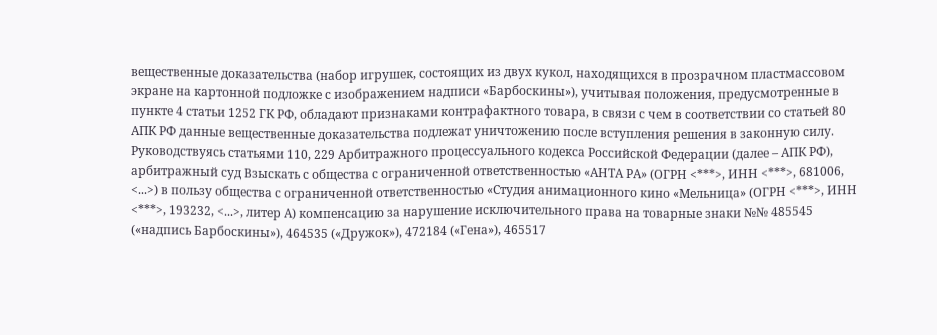вещественные доказательства (набор игрушек, состоящих из двух кукол, находящихся в прозрачном пластмассовом экране на картонной подложке с изображением надписи «Барбоскины»), учитывая положения, предусмотренные в пункте 4 статьи 1252 ГК РФ, обладают признаками контрафактного товара, в связи с чем в соответствии со статьей 80 АПК РФ данные вещественные доказательства подлежат уничтожению после вступления решения в законную силу. Руководствуясь статьями 110, 229 Арбитражного процессуального кодекса Российской Федерации (далее – АПК РФ), арбитражный суд Взыскать с общества с ограниченной ответственностью «АНТА РА» (ОГРН <***>, ИНН <***>, 681006, <...>) в пользу общества с ограниченной ответственностью «Студия анимационного кино «Мельница» (ОГРН <***>, ИНН <***>, 193232, <...>, литер А) компенсацию за нарушение исключительного права на товарные знаки №№ 485545 («надпись Барбоскины»), 464535 («Дружок»), 472184 («Гена»), 465517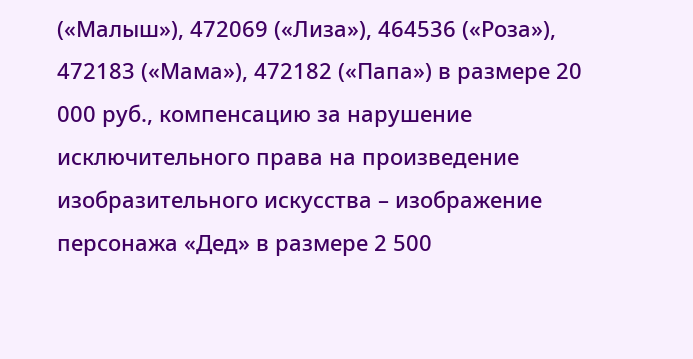(«Малыш»), 472069 («Лиза»), 464536 («Роза»), 472183 («Мама»), 472182 («Папа») в размере 20 000 руб., компенсацию за нарушение исключительного права на произведение изобразительного искусства – изображение персонажа «Дед» в размере 2 500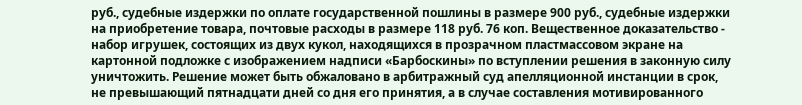руб., судебные издержки по оплате государственной пошлины в размере 900 руб., судебные издержки на приобретение товара, почтовые расходы в размере 118 руб. 76 коп. Вещественное доказательство - набор игрушек, состоящих из двух кукол, находящихся в прозрачном пластмассовом экране на картонной подложке с изображением надписи «Барбоскины» по вступлении решения в законную силу уничтожить. Решение может быть обжаловано в арбитражный суд апелляционной инстанции в срок, не превышающий пятнадцати дней со дня его принятия, а в случае составления мотивированного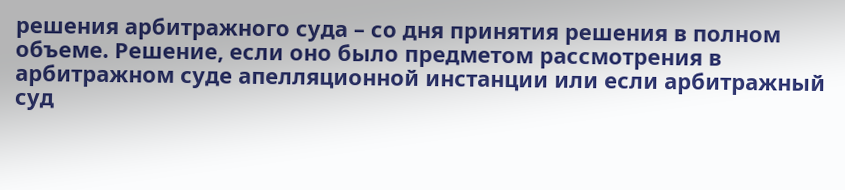решения арбитражного суда – со дня принятия решения в полном объеме. Решение, если оно было предметом рассмотрения в арбитражном суде апелляционной инстанции или если арбитражный суд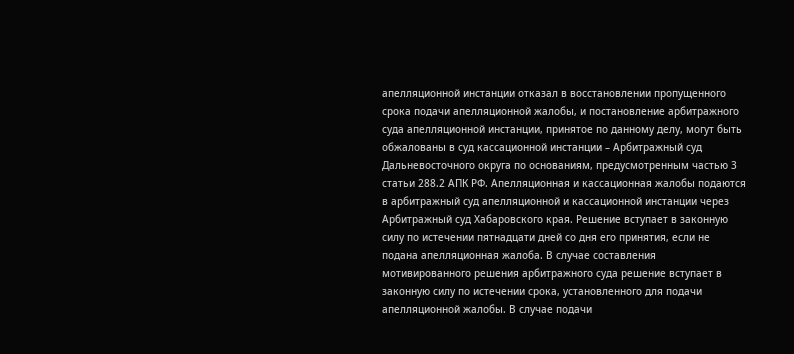апелляционной инстанции отказал в восстановлении пропущенного срока подачи апелляционной жалобы, и постановление арбитражного суда апелляционной инстанции, принятое по данному делу, могут быть обжалованы в суд кассационной инстанции – Арбитражный суд Дальневосточного округа по основаниям, предусмотренным частью 3 статьи 288.2 АПК РФ. Апелляционная и кассационная жалобы подаются в арбитражный суд апелляционной и кассационной инстанции через Арбитражный суд Хабаровского края. Решение вступает в законную силу по истечении пятнадцати дней со дня его принятия, если не подана апелляционная жалоба. В случае составления мотивированного решения арбитражного суда решение вступает в законную силу по истечении срока, установленного для подачи апелляционной жалобы. В случае подачи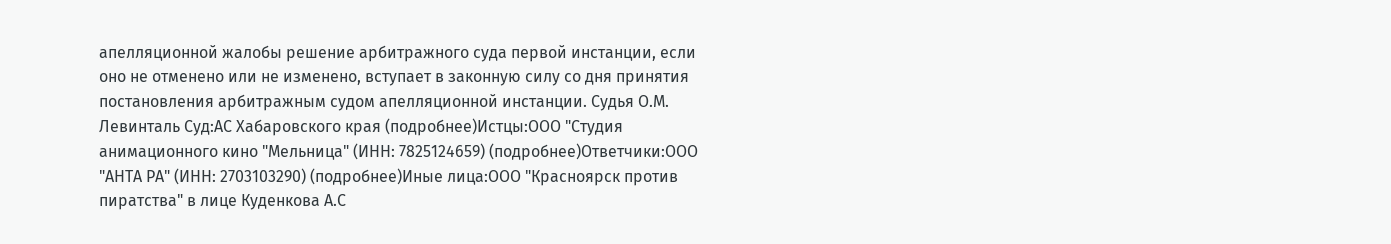апелляционной жалобы решение арбитражного суда первой инстанции, если оно не отменено или не изменено, вступает в законную силу со дня принятия постановления арбитражным судом апелляционной инстанции. Судья О.М. Левинталь Суд:АС Хабаровского края (подробнее)Истцы:ООО "Студия анимационного кино "Мельница" (ИНН: 7825124659) (подробнее)Ответчики:ООО "АНТА РА" (ИНН: 2703103290) (подробнее)Иные лица:ООО "Красноярск против пиратства" в лице Куденкова А.С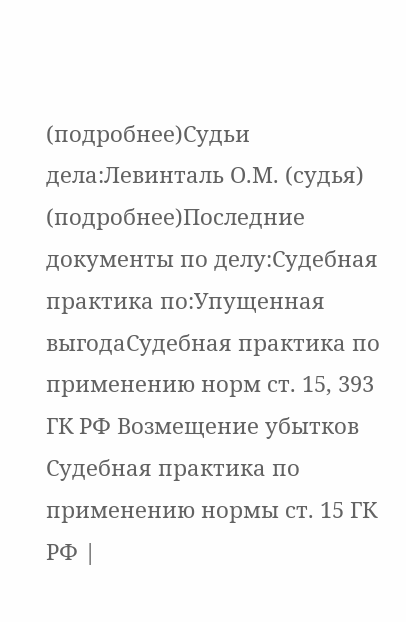(подробнее)Судьи дела:Левинталь О.М. (судья) (подробнее)Последние документы по делу:Судебная практика по:Упущенная выгодаСудебная практика по применению норм ст. 15, 393 ГК РФ Возмещение убытков Судебная практика по применению нормы ст. 15 ГК РФ |